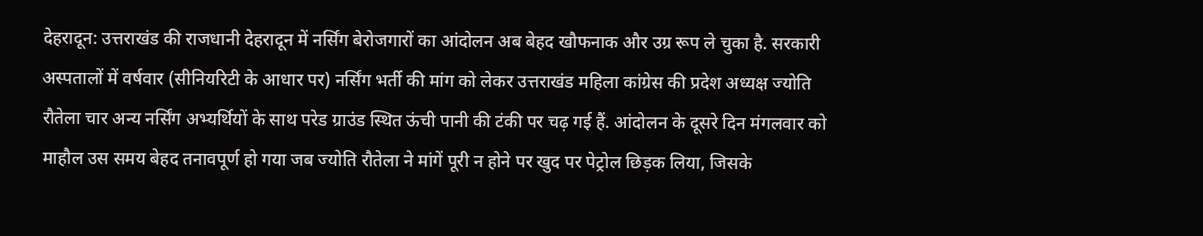देहरादून: उत्तराखंड की राजधानी देहरादून में नर्सिंग बेरोजगारों का आंदोलन अब बेहद खौफनाक और उग्र रूप ले चुका है. सरकारी अस्पतालों में वर्षवार (सीनियरिटी के आधार पर) नर्सिंग भर्ती की मांग को लेकर उत्तराखंड महिला कांग्रेस की प्रदेश अध्यक्ष ज्योति रौतेला चार अन्य नर्सिंग अभ्यर्थियों के साथ परेड ग्राउंड स्थित ऊंची पानी की टंकी पर चढ़ गई हैं. आंदोलन के दूसरे दिन मंगलवार को माहौल उस समय बेहद तनावपूर्ण हो गया जब ज्योति रौतेला ने मांगें पूरी न होने पर खुद पर पेट्रोल छिड़क लिया, जिसके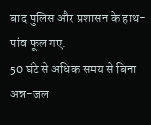बाद पुलिस और प्रशासन के हाथ-पांव फूल गए.
50 घंटे से अधिक समय से बिना अन्न-जल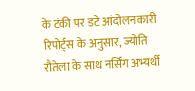के टंकी पर डटे आंदोलनकारी
रिपोर्ट्स के अनुसार, ज्योति रौतेला के साथ नर्सिंग अभ्यर्थी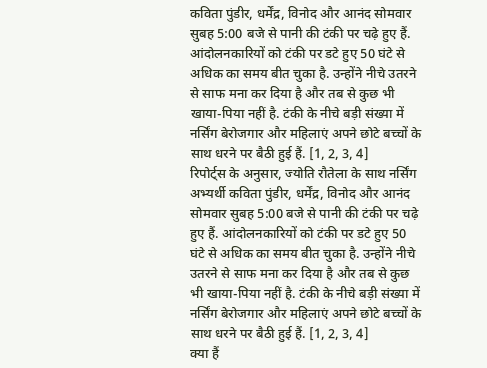कविता पुंडीर, धर्मेंद्र, विनोद और आनंद सोमवार सुबह 5:00 बजे से पानी की टंकी पर चढ़े हुए हैं. आंदोलनकारियों को टंकी पर डटे हुए 50 घंटे से अधिक का समय बीत चुका है. उन्होंने नीचे उतरने से साफ मना कर दिया है और तब से कुछ भी खाया-पिया नहीं है. टंकी के नीचे बड़ी संख्या में नर्सिंग बेरोजगार और महिलाएं अपने छोटे बच्चों के साथ धरने पर बैठी हुई हैं. [1, 2, 3, 4]
रिपोर्ट्स के अनुसार, ज्योति रौतेला के साथ नर्सिंग अभ्यर्थी कविता पुंडीर, धर्मेंद्र, विनोद और आनंद सोमवार सुबह 5:00 बजे से पानी की टंकी पर चढ़े हुए हैं. आंदोलनकारियों को टंकी पर डटे हुए 50 घंटे से अधिक का समय बीत चुका है. उन्होंने नीचे उतरने से साफ मना कर दिया है और तब से कुछ भी खाया-पिया नहीं है. टंकी के नीचे बड़ी संख्या में नर्सिंग बेरोजगार और महिलाएं अपने छोटे बच्चों के साथ धरने पर बैठी हुई हैं. [1, 2, 3, 4]
क्या हैं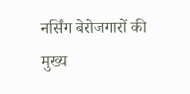नर्सिंग बेरोजगारों की मुख्य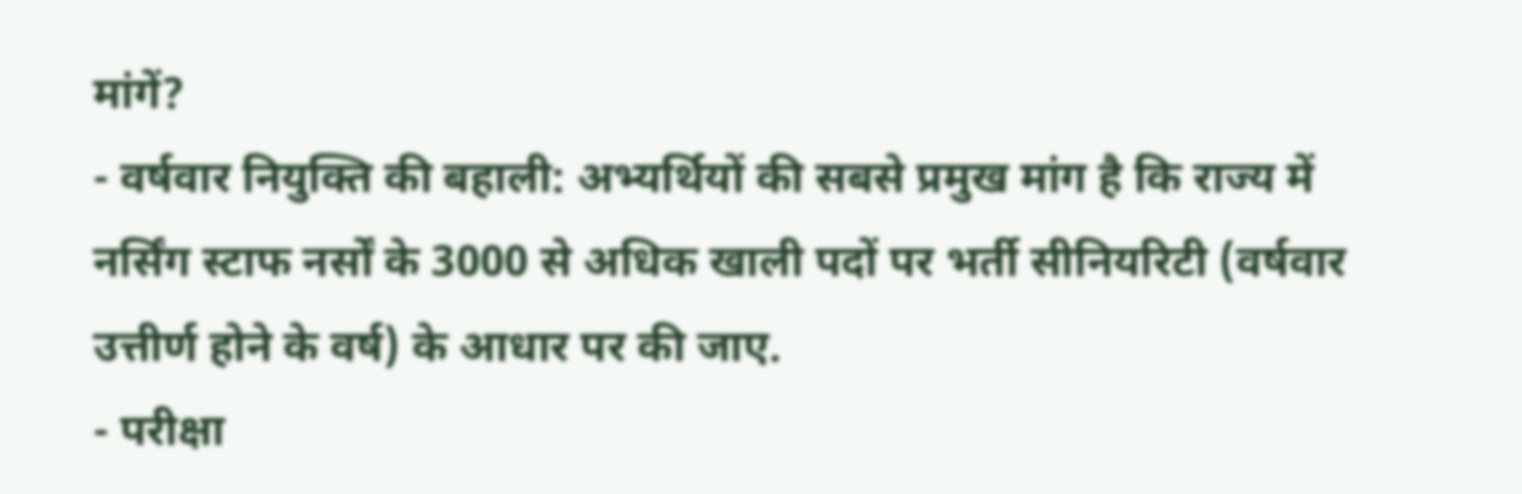मांगें?
- वर्षवार नियुक्ति की बहाली: अभ्यर्थियों की सबसे प्रमुख मांग है कि राज्य में नर्सिंग स्टाफ नर्सों के 3000 से अधिक खाली पदों पर भर्ती सीनियरिटी (वर्षवार उत्तीर्ण होने के वर्ष) के आधार पर की जाए.
- परीक्षा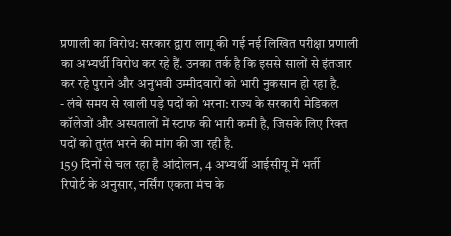प्रणाली का विरोध: सरकार द्वारा लागू की गई नई लिखित परीक्षा प्रणाली का अभ्यर्थी विरोध कर रहे हैं. उनका तर्क है कि इससे सालों से इंतजार कर रहे पुराने और अनुभवी उम्मीदवारों को भारी नुकसान हो रहा है.
- लंबे समय से खाली पड़े पदों को भरना: राज्य के सरकारी मेडिकल कॉलेजों और अस्पतालों में स्टाफ की भारी कमी है, जिसके लिए रिक्त पदों को तुरंत भरने की मांग की जा रही है.
159 दिनों से चल रहा है आंदोलन, 4 अभ्यर्थी आईसीयू में भर्ती
रिपोर्ट के अनुसार, नर्सिंग एकता मंच के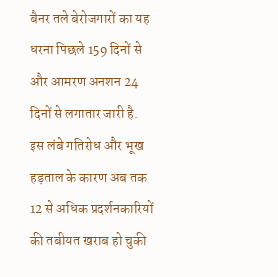बैनर तले बेरोजगारों का यह धरना पिछले 159 दिनों से और आमरण अनशन 24 दिनों से लगातार जारी है. इस लंबे गतिरोध और भूख हड़ताल के कारण अब तक 12 से अधिक प्रदर्शनकारियों की तबीयत खराब हो चुकी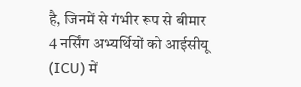है, जिनमें से गंभीर रूप से बीमार 4 नर्सिंग अभ्यर्थियों को आईसीयू (ICU) में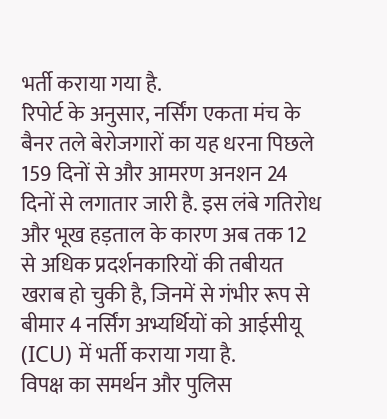भर्ती कराया गया है.
रिपोर्ट के अनुसार, नर्सिंग एकता मंच के बैनर तले बेरोजगारों का यह धरना पिछले 159 दिनों से और आमरण अनशन 24 दिनों से लगातार जारी है. इस लंबे गतिरोध और भूख हड़ताल के कारण अब तक 12 से अधिक प्रदर्शनकारियों की तबीयत खराब हो चुकी है, जिनमें से गंभीर रूप से बीमार 4 नर्सिंग अभ्यर्थियों को आईसीयू (ICU) में भर्ती कराया गया है.
विपक्ष का समर्थन और पुलिस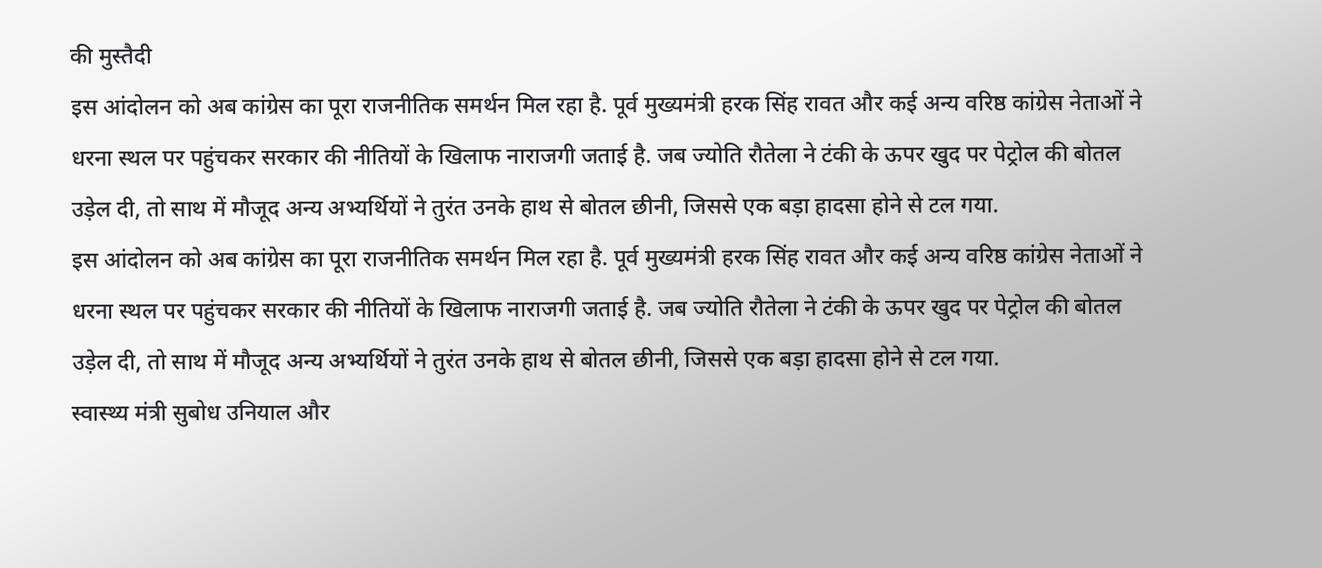की मुस्तैदी
इस आंदोलन को अब कांग्रेस का पूरा राजनीतिक समर्थन मिल रहा है. पूर्व मुख्यमंत्री हरक सिंह रावत और कई अन्य वरिष्ठ कांग्रेस नेताओं ने धरना स्थल पर पहुंचकर सरकार की नीतियों के खिलाफ नाराजगी जताई है. जब ज्योति रौतेला ने टंकी के ऊपर खुद पर पेट्रोल की बोतल उड़ेल दी, तो साथ में मौजूद अन्य अभ्यर्थियों ने तुरंत उनके हाथ से बोतल छीनी, जिससे एक बड़ा हादसा होने से टल गया.
इस आंदोलन को अब कांग्रेस का पूरा राजनीतिक समर्थन मिल रहा है. पूर्व मुख्यमंत्री हरक सिंह रावत और कई अन्य वरिष्ठ कांग्रेस नेताओं ने धरना स्थल पर पहुंचकर सरकार की नीतियों के खिलाफ नाराजगी जताई है. जब ज्योति रौतेला ने टंकी के ऊपर खुद पर पेट्रोल की बोतल उड़ेल दी, तो साथ में मौजूद अन्य अभ्यर्थियों ने तुरंत उनके हाथ से बोतल छीनी, जिससे एक बड़ा हादसा होने से टल गया.
स्वास्थ्य मंत्री सुबोध उनियाल और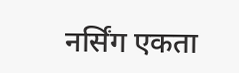नर्सिंग एकता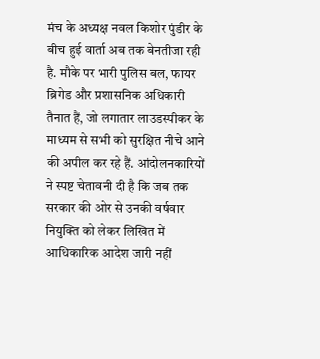मंच के अध्यक्ष नवल किशोर पुंडीर के बीच हुई वार्ता अब तक बेनतीजा रही है. मौके पर भारी पुलिस बल, फायर ब्रिगेड और प्रशासनिक अधिकारी तैनात हैं, जो लगातार लाउडस्पीकर के माध्यम से सभी को सुरक्षित नीचे आने की अपील कर रहे हैं. आंदोलनकारियों ने स्पष्ट चेतावनी दी है कि जब तक सरकार की ओर से उनकी वर्षवार नियुक्ति को लेकर लिखित में आधिकारिक आदेश जारी नहीं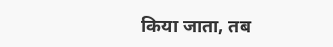किया जाता, तब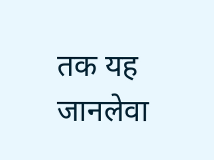तक यह जानलेवा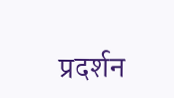प्रदर्शन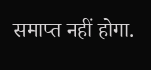समाप्त नहीं होगा.